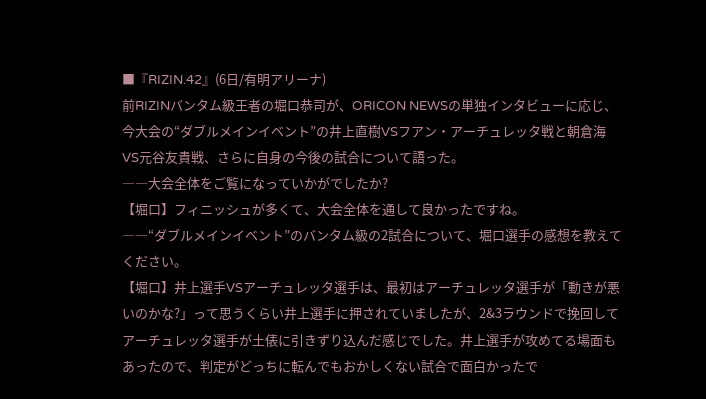■『RIZIN.42』(6日/有明アリーナ)
前RIZINバンタム級王者の堀口恭司が、ORICON NEWSの単独インタビューに応じ、今大会の“ダブルメインイベント”の井上直樹VSフアン・アーチュレッタ戦と朝倉海VS元谷友貴戦、さらに自身の今後の試合について語った。
――大会全体をご覧になっていかがでしたか?
【堀口】フィニッシュが多くて、大会全体を通して良かったですね。
――“ダブルメインイベント”のバンタム級の2試合について、堀口選手の感想を教えてください。
【堀口】井上選手VSアーチュレッタ選手は、最初はアーチュレッタ選手が「動きが悪いのかな?」って思うくらい井上選手に押されていましたが、2&3ラウンドで挽回してアーチュレッタ選手が土俵に引きずり込んだ感じでした。井上選手が攻めてる場面もあったので、判定がどっちに転んでもおかしくない試合で面白かったで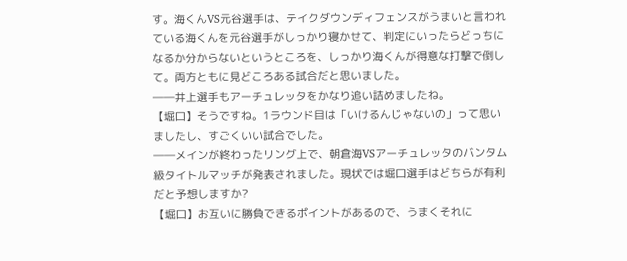す。海くんVS元谷選手は、テイクダウンディフェンスがうまいと言われている海くんを元谷選手がしっかり寝かせて、判定にいったらどっちになるか分からないというところを、しっかり海くんが得意な打撃で倒して。両方ともに見どころある試合だと思いました。
――井上選手もアーチュレッタをかなり追い詰めましたね。
【堀口】そうですね。1ラウンド目は「いけるんじゃないの」って思いましたし、すごくいい試合でした。
――メインが終わったリング上で、朝倉海VSアーチュレッタのバンタム級タイトルマッチが発表されました。現状では堀口選手はどちらが有利だと予想しますか?
【堀口】お互いに勝負できるポイントがあるので、うまくそれに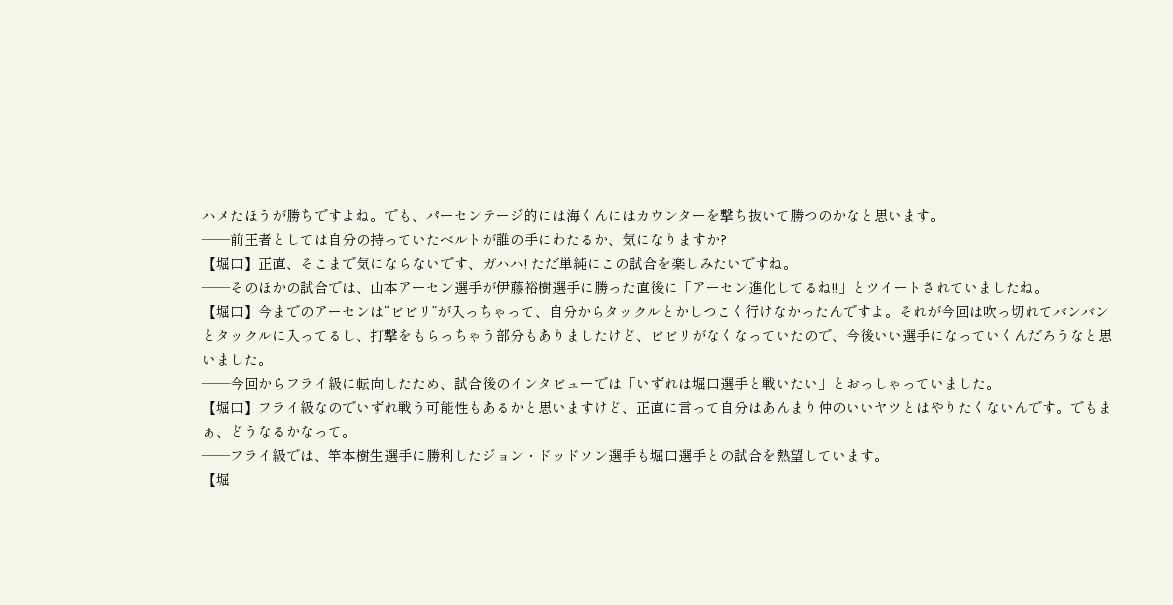ハメたほうが勝ちですよね。でも、パーセンテージ的には海くんにはカウンターを撃ち抜いて勝つのかなと思います。
――前王者としては自分の持っていたベルトが誰の手にわたるか、気になりますか?
【堀口】正直、そこまで気にならないです、ガハハ! ただ単純にこの試合を楽しみたいですね。
――そのほかの試合では、山本アーセン選手が伊藤裕樹選手に勝った直後に「アーセン進化してるね!!」とツイートされていましたね。
【堀口】今までのアーセンは“ビビリ”が入っちゃって、自分からタックルとかしつこく行けなかったんですよ。それが今回は吹っ切れてバンバンとタックルに入ってるし、打撃をもらっちゃう部分もありましたけど、ビビリがなくなっていたので、今後いい選手になっていくんだろうなと思いました。
――今回からフライ級に転向したため、試合後のインタビューでは「いずれは堀口選手と戦いたい」とおっしゃっていました。
【堀口】フライ級なのでいずれ戦う可能性もあるかと思いますけど、正直に言って自分はあんまり仲のいいヤツとはやりたくないんです。でもまぁ、どうなるかなって。
――フライ級では、竿本樹生選手に勝利したジョン・ドッドソン選手も堀口選手との試合を熱望しています。
【堀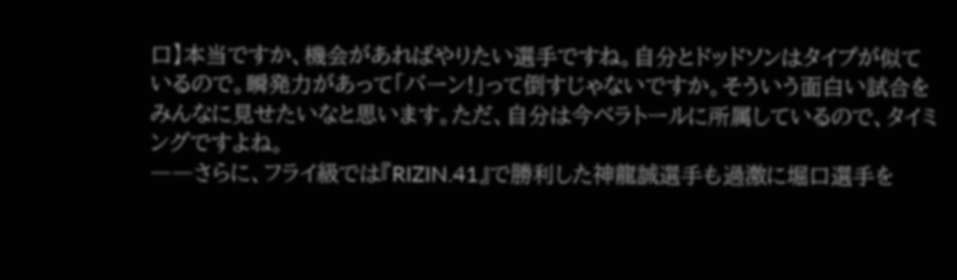口】本当ですか、機会があればやりたい選手ですね。自分とドッドソンはタイプが似ているので。瞬発力があって「バーン!」って倒すじゃないですか。そういう面白い試合をみんなに見せたいなと思います。ただ、自分は今ベラトールに所属しているので、タイミングですよね。
――さらに、フライ級では『RIZIN.41』で勝利した神龍誠選手も過激に堀口選手を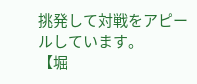挑発して対戦をアピールしています。
【堀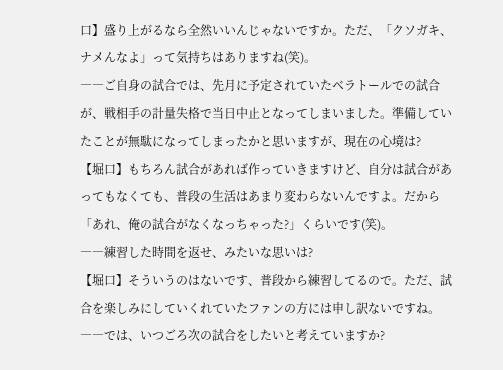口】盛り上がるなら全然いいんじゃないですか。ただ、「クソガキ、ナメんなよ」って気持ちはありますね(笑)。
――ご自身の試合では、先月に予定されていたベラトールでの試合が、戦相手の計量失格で当日中止となってしまいました。準備していたことが無駄になってしまったかと思いますが、現在の心境は?
【堀口】もちろん試合があれば作っていきますけど、自分は試合があってもなくても、普段の生活はあまり変わらないんですよ。だから「あれ、俺の試合がなくなっちゃった?」くらいです(笑)。
――練習した時間を返せ、みたいな思いは?
【堀口】そういうのはないです、普段から練習してるので。ただ、試合を楽しみにしていくれていたファンの方には申し訳ないですね。
――では、いつごろ次の試合をしたいと考えていますか?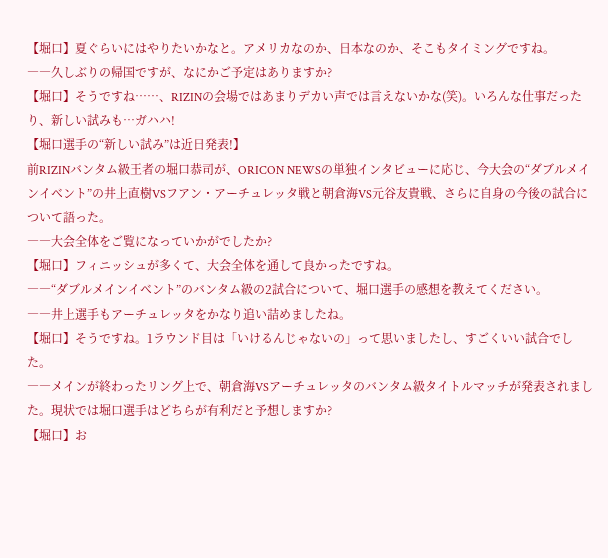【堀口】夏ぐらいにはやりたいかなと。アメリカなのか、日本なのか、そこもタイミングですね。
――久しぶりの帰国ですが、なにかご予定はありますか?
【堀口】そうですね……、RIZINの会場ではあまりデカい声では言えないかな(笑)。いろんな仕事だったり、新しい試みも…ガハハ!
【堀口選手の“新しい試み”は近日発表!】
前RIZINバンタム級王者の堀口恭司が、ORICON NEWSの単独インタビューに応じ、今大会の“ダブルメインイベント”の井上直樹VSフアン・アーチュレッタ戦と朝倉海VS元谷友貴戦、さらに自身の今後の試合について語った。
――大会全体をご覧になっていかがでしたか?
【堀口】フィニッシュが多くて、大会全体を通して良かったですね。
――“ダブルメインイベント”のバンタム級の2試合について、堀口選手の感想を教えてください。
――井上選手もアーチュレッタをかなり追い詰めましたね。
【堀口】そうですね。1ラウンド目は「いけるんじゃないの」って思いましたし、すごくいい試合でした。
――メインが終わったリング上で、朝倉海VSアーチュレッタのバンタム級タイトルマッチが発表されました。現状では堀口選手はどちらが有利だと予想しますか?
【堀口】お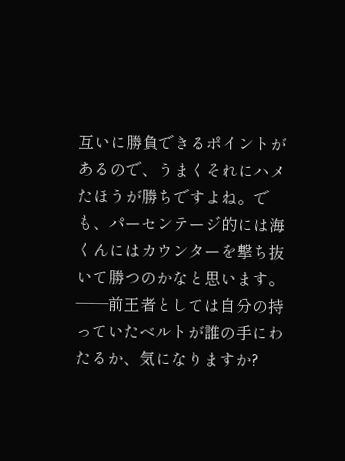互いに勝負できるポイントがあるので、うまくそれにハメたほうが勝ちですよね。でも、パーセンテージ的には海くんにはカウンターを撃ち抜いて勝つのかなと思います。
――前王者としては自分の持っていたベルトが誰の手にわたるか、気になりますか?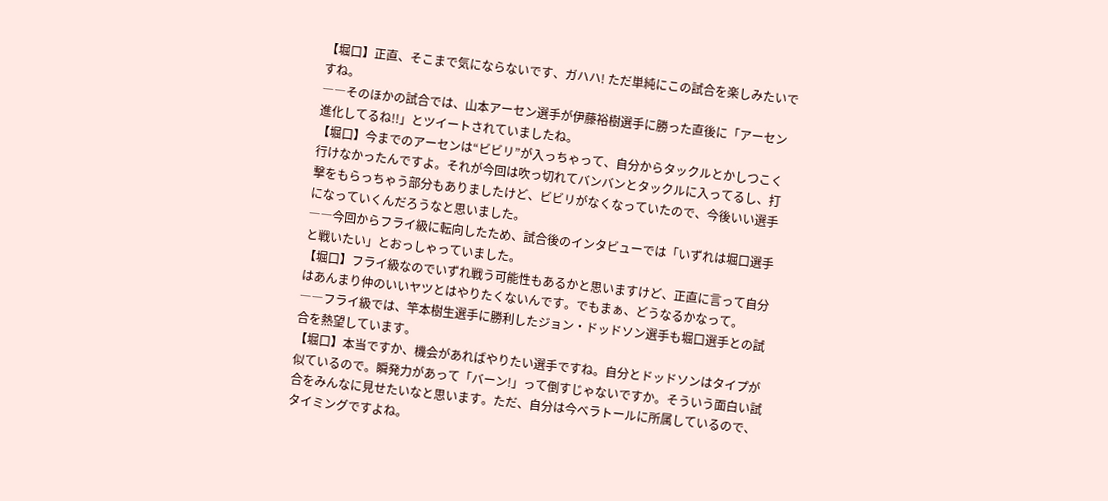【堀口】正直、そこまで気にならないです、ガハハ! ただ単純にこの試合を楽しみたいですね。
――そのほかの試合では、山本アーセン選手が伊藤裕樹選手に勝った直後に「アーセン進化してるね!!」とツイートされていましたね。
【堀口】今までのアーセンは“ビビリ”が入っちゃって、自分からタックルとかしつこく行けなかったんですよ。それが今回は吹っ切れてバンバンとタックルに入ってるし、打撃をもらっちゃう部分もありましたけど、ビビリがなくなっていたので、今後いい選手になっていくんだろうなと思いました。
――今回からフライ級に転向したため、試合後のインタビューでは「いずれは堀口選手と戦いたい」とおっしゃっていました。
【堀口】フライ級なのでいずれ戦う可能性もあるかと思いますけど、正直に言って自分はあんまり仲のいいヤツとはやりたくないんです。でもまぁ、どうなるかなって。
――フライ級では、竿本樹生選手に勝利したジョン・ドッドソン選手も堀口選手との試合を熱望しています。
【堀口】本当ですか、機会があればやりたい選手ですね。自分とドッドソンはタイプが似ているので。瞬発力があって「バーン!」って倒すじゃないですか。そういう面白い試合をみんなに見せたいなと思います。ただ、自分は今ベラトールに所属しているので、タイミングですよね。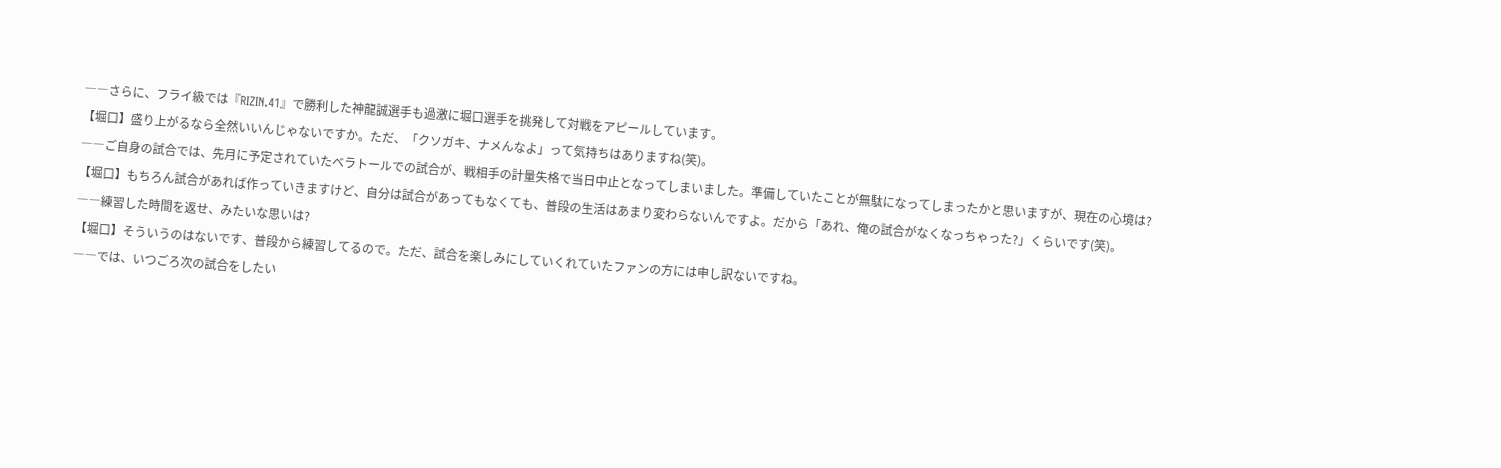――さらに、フライ級では『RIZIN.41』で勝利した神龍誠選手も過激に堀口選手を挑発して対戦をアピールしています。
【堀口】盛り上がるなら全然いいんじゃないですか。ただ、「クソガキ、ナメんなよ」って気持ちはありますね(笑)。
――ご自身の試合では、先月に予定されていたベラトールでの試合が、戦相手の計量失格で当日中止となってしまいました。準備していたことが無駄になってしまったかと思いますが、現在の心境は?
【堀口】もちろん試合があれば作っていきますけど、自分は試合があってもなくても、普段の生活はあまり変わらないんですよ。だから「あれ、俺の試合がなくなっちゃった?」くらいです(笑)。
――練習した時間を返せ、みたいな思いは?
【堀口】そういうのはないです、普段から練習してるので。ただ、試合を楽しみにしていくれていたファンの方には申し訳ないですね。
――では、いつごろ次の試合をしたい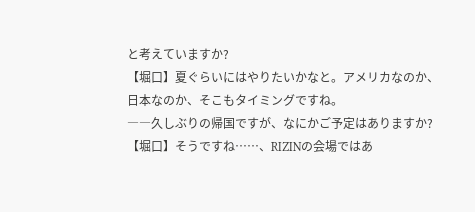と考えていますか?
【堀口】夏ぐらいにはやりたいかなと。アメリカなのか、日本なのか、そこもタイミングですね。
――久しぶりの帰国ですが、なにかご予定はありますか?
【堀口】そうですね……、RIZINの会場ではあ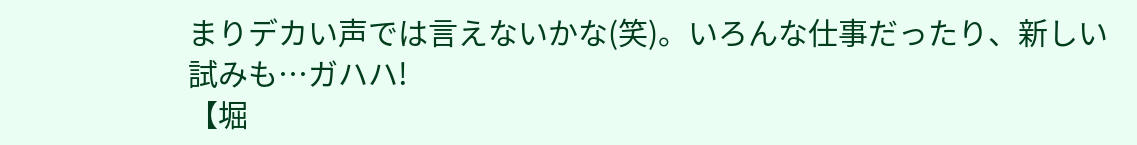まりデカい声では言えないかな(笑)。いろんな仕事だったり、新しい試みも…ガハハ!
【堀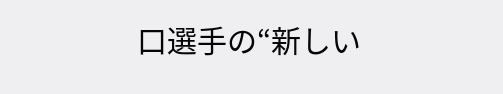口選手の“新しい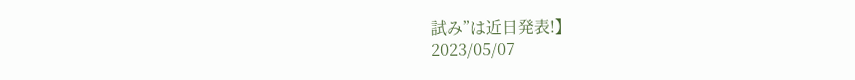試み”は近日発表!】
2023/05/07